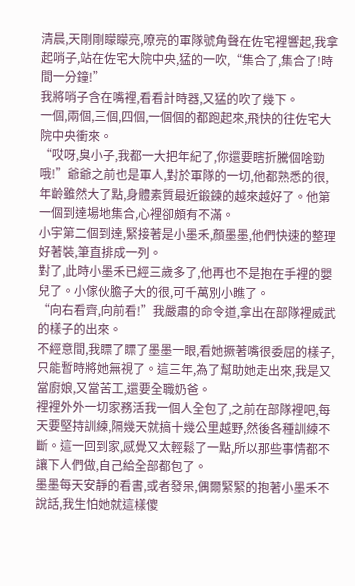清晨,天剛剛矇矇亮,嘹亮的軍隊號角聲在佐宅裡響起,我拿起哨子,站在佐宅大院中央,猛的一吹,“集合了,集合了!時間一分鐘!”
我將哨子含在嘴裡,看看計時器,又猛的吹了幾下。
一個,兩個,三個,四個,一個個的都跑起來,飛快的往佐宅大院中央衝來。
“哎呀,臭小子,我都一大把年紀了,你還要瞎折騰個啥勁哦!”爺爺之前也是軍人,對於軍隊的一切,他都熟悉的很,年齡雖然大了點,身體素質最近鍛鍊的越來越好了。他第一個到達場地集合,心裡卻頗有不滿。
小宇第二個到達,緊接著是小墨禾,顏墨墨,他們快速的整理好著裝,筆直排成一列。
對了,此時小墨禾已經三歲多了,他再也不是抱在手裡的嬰兒了。小傢伙膽子大的很,可千萬別小瞧了。
“向右看齊,向前看!”我嚴肅的命令道,拿出在部隊裡威武的樣子的出來。
不經意間,我瞟了瞟了墨墨一眼,看她撅著嘴很委屈的樣子,只能暫時將她無視了。這三年,為了幫助她走出來,我是又當廚娘,又當苦工,還要全職奶爸。
裡裡外外一切家務活我一個人全包了,之前在部隊裡吧,每天要堅持訓練,隔幾天就搞十幾公里越野,然後各種訓練不斷。這一回到家,感覺又太輕鬆了一點,所以那些事情都不讓下人們做,自己給全部都包了。
墨墨每天安靜的看書,或者發呆,偶爾緊緊的抱著小墨禾不說話,我生怕她就這樣傻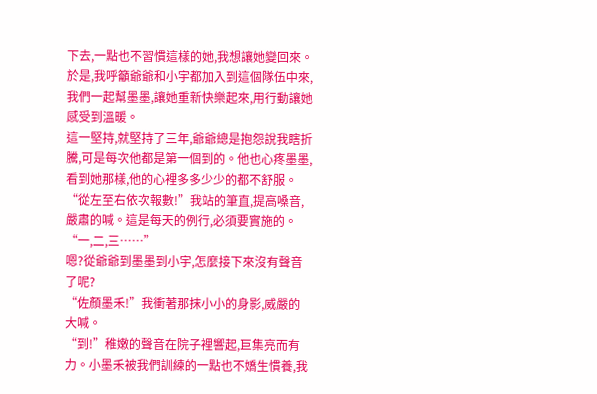下去,一點也不習慣這樣的她,我想讓她變回來。
於是,我呼籲爺爺和小宇都加入到這個隊伍中來,我們一起幫墨墨,讓她重新快樂起來,用行動讓她感受到溫暖。
這一堅持,就堅持了三年,爺爺總是抱怨說我瞎折騰,可是每次他都是第一個到的。他也心疼墨墨,看到她那樣,他的心裡多多少少的都不舒服。
“從左至右依次報數!”我站的筆直,提高嗓音,嚴肅的喊。這是每天的例行,必須要實施的。
“一,二,三……”
嗯?從爺爺到墨墨到小宇,怎麼接下來沒有聲音了呢?
“佐顏墨禾!”我衝著那抹小小的身影,威嚴的大喊。
“到!”稚嫩的聲音在院子裡響起,巨集亮而有力。小墨禾被我們訓練的一點也不嬌生慣養,我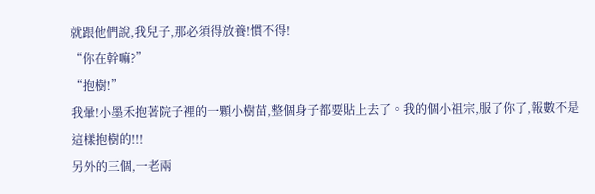就跟他們說,我兒子,那必須得放養!慣不得!
“你在幹嘛?”
“抱樹!”
我暈!小墨禾抱著院子裡的一顆小樹苗,整個身子都要貼上去了。我的個小祖宗,服了你了,報數不是這樣抱樹的!!!
另外的三個,一老兩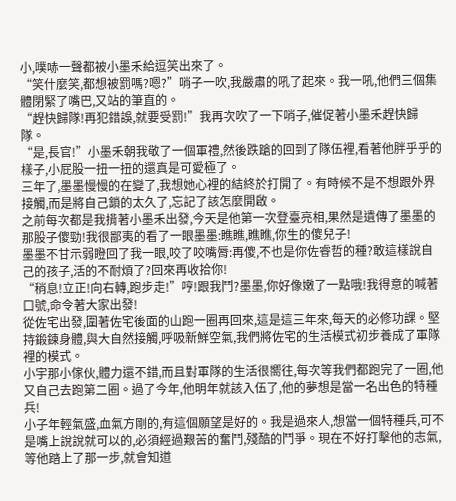小,噗哧一聲都被小墨禾給逗笑出來了。
“笑什麼笑,都想被罰嗎?嗯?”哨子一吹,我嚴肅的吼了起來。我一吼,他們三個集體閉緊了嘴巴,又站的筆直的。
“趕快歸隊!再犯錯誤,就要受罰!”我再次吹了一下哨子,催促著小墨禾趕快歸隊。
“是,長官!”小墨禾朝我敬了一個軍禮,然後跌蹌的回到了隊伍裡,看著他胖乎乎的樣子,小屁股一扭一扭的還真是可愛極了。
三年了,墨墨慢慢的在變了,我想她心裡的結終於打開了。有時候不是不想跟外界接觸,而是將自己鎖的太久了,忘記了該怎麼開啟。
之前每次都是我揹著小墨禾出發,今天是他第一次登臺亮相,果然是遺傳了墨墨的那股子傻勁!我很鄙夷的看了一眼墨墨:瞧瞧,瞧瞧,你生的傻兒子!
墨墨不甘示弱瞪回了我一眼,咬了咬嘴脣:再傻,不也是你佐睿哲的種?敢這樣說自己的孩子,活的不耐煩了?回來再收拾你!
“稍息!立正!向右轉,跑步走!”哼!跟我鬥?墨墨,你好像嫩了一點哦!我得意的喊著口號,命令著大家出發!
從佐宅出發,圍著佐宅後面的山跑一圈再回來,這是這三年來,每天的必修功課。堅持鍛鍊身體,與大自然接觸,呼吸新鮮空氣,我們將佐宅的生活模式初步養成了軍隊裡的模式。
小宇那小傢伙,體力還不錯,而且對軍隊的生活很嚮往,每次等我們都跑完了一圈,他又自己去跑第二圈。過了今年,他明年就該入伍了,他的夢想是當一名出色的特種兵!
小子年輕氣盛,血氣方剛的,有這個願望是好的。我是過來人,想當一個特種兵,可不是嘴上說說就可以的,必須經過艱苦的奮鬥,殘酷的鬥爭。現在不好打擊他的志氣,等他踏上了那一步,就會知道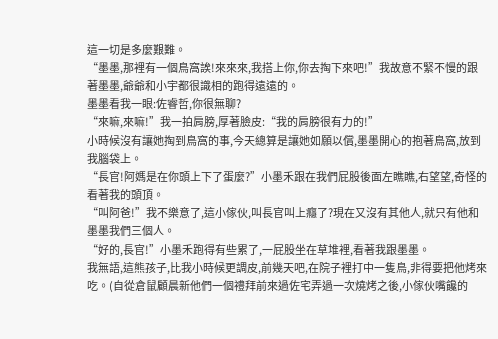這一切是多麼艱難。
“墨墨,那裡有一個鳥窩誒!來來來,我搭上你,你去掏下來吧!”我故意不緊不慢的跟著墨墨,爺爺和小宇都很識相的跑得遠遠的。
墨墨看我一眼:佐睿哲,你很無聊?
“來嘛,來嘛!”我一拍肩膀,厚著臉皮:“我的肩膀很有力的!”
小時候沒有讓她掏到鳥窩的事,今天總算是讓她如願以償,墨墨開心的抱著鳥窩,放到我腦袋上。
“長官!阿媽是在你頭上下了蛋麼?”小墨禾跟在我們屁股後面左瞧瞧,右望望,奇怪的看著我的頭頂。
“叫阿爸!”我不樂意了,這小傢伙,叫長官叫上癮了?現在又沒有其他人,就只有他和墨墨我們三個人。
“好的,長官!”小墨禾跑得有些累了,一屁股坐在草堆裡,看著我跟墨墨。
我無語,這熊孩子,比我小時候更調皮,前幾天吧,在院子裡打中一隻鳥,非得要把他烤來吃。(自從倉鼠顧晨新他們一個禮拜前來過佐宅弄過一次燒烤之後,小傢伙嘴饞的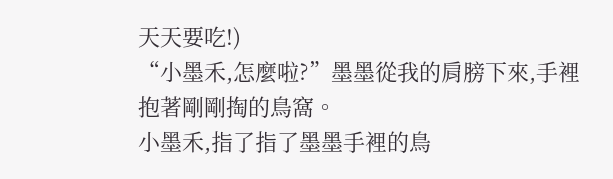天天要吃!)
“小墨禾,怎麼啦?”墨墨從我的肩膀下來,手裡抱著剛剛掏的鳥窩。
小墨禾,指了指了墨墨手裡的鳥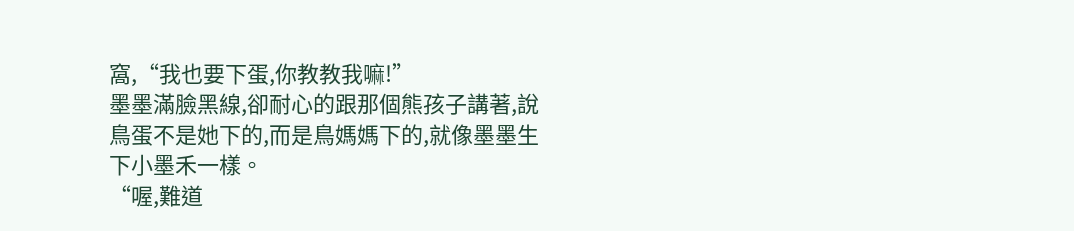窩,“我也要下蛋,你教教我嘛!”
墨墨滿臉黑線,卻耐心的跟那個熊孩子講著,說鳥蛋不是她下的,而是鳥媽媽下的,就像墨墨生下小墨禾一樣。
“喔,難道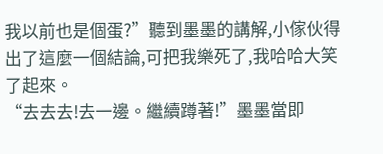我以前也是個蛋?”聽到墨墨的講解,小傢伙得出了這麼一個結論,可把我樂死了,我哈哈大笑了起來。
“去去去!去一邊。繼續蹲著!”墨墨當即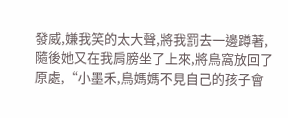發威,嫌我笑的太大聲,將我罰去一邊蹲著,隨後她又在我肩膀坐了上來,將鳥窩放回了原處,“小墨禾,鳥媽媽不見自己的孩子會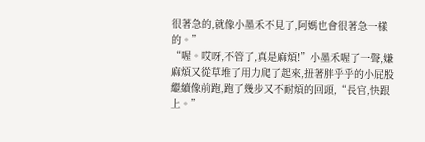很著急的,就像小墨禾不見了,阿媽也會很著急一樣的。”
“喔。哎呀,不管了,真是麻煩!”小墨禾喔了一聲,嫌麻煩又從草堆了用力爬了起來,扭著胖乎乎的小屁股繼續像前跑,跑了幾步又不耐煩的回頭,“長官,快跟上。”